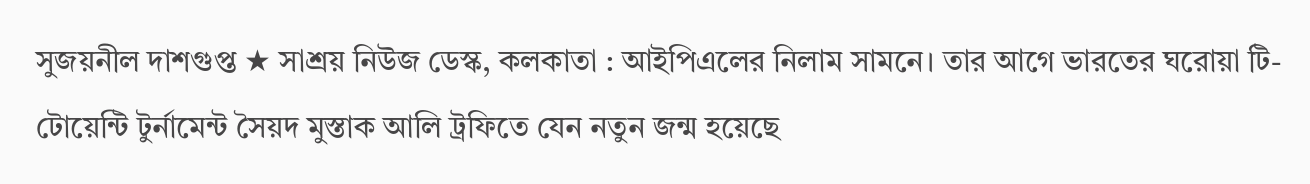সুজয়নীল দাশগুপ্ত ★ সাশ্রয় নিউজ ডেস্ক, কলকাতা : আইপিএলের নিলাম সামনে। তার আগে ভারতের ঘরোয়া টি-টোয়েন্টি টুর্নামেন্ট সৈয়দ মুস্তাক আলি ট্রফিতে যেন নতুন জন্ম হয়েছে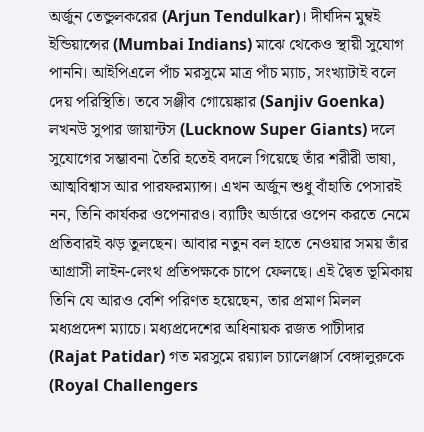অর্জুন তেন্ডুলকরের (Arjun Tendulkar)। দীর্ঘদিন মুম্বই ইন্ডিয়ান্সের (Mumbai Indians) মাঝে থেকেও স্থায়ী সুযোগ পাননি। আইপিএলে পাঁচ মরসুমে মাত্র পাঁচ ম্যাচ, সংখ্যাটাই বলে দেয় পরিস্থিতি। তবে সঞ্জীব গোয়েঙ্কার (Sanjiv Goenka) লখনউ সুপার জায়ান্টস (Lucknow Super Giants) দলে সুযোগের সম্ভাবনা তৈরি হতেই বদলে গিয়েছে তাঁর শরীরী ভাষা, আত্মবিশ্বাস আর পারফরম্যান্স। এখন অর্জুন শুধু বাঁহাতি পেসারই নন, তিনি কার্যকর ওপেনারও। ব্যাটিং অর্ডারে ওপেন করতে নেমে প্রতিবারই ঝড় তুলছেন। আবার নতুন বল হাতে নেওয়ার সময় তাঁর আগ্রাসী লাইন-লেংথ প্রতিপক্ষকে চাপে ফেলছে। এই দ্বৈত ভূমিকায় তিনি যে আরও বেশি পরিণত হয়েছেন, তার প্রমাণ মিলল মধ্যপ্রদেশ ম্যাচে। মধ্যপ্রদেশের অধিনায়ক রজত পাটীদার (Rajat Patidar) গত মরসুমে রয়্যাল চ্যালেঞ্জার্স বেঙ্গালুরুকে (Royal Challengers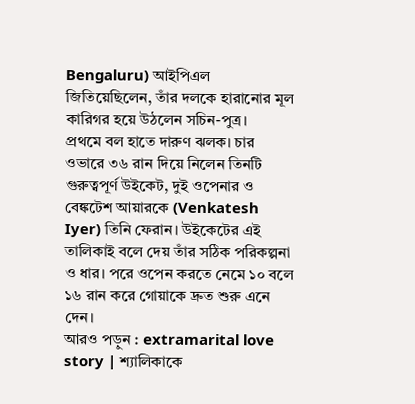Bengaluru) আইপিএল জিতিয়েছিলেন, তাঁর দলকে হারানোর মূল কারিগর হয়ে উঠলেন সচিন-পুত্র।
প্রথমে বল হাতে দারুণ ঝলক। চার ওভারে ৩৬ রান দিয়ে নিলেন তিনটি গুরুত্বপূর্ণ উইকেট, দুই ওপেনার ও বেঙ্কটেশ আয়ারকে (Venkatesh Iyer) তিনি ফেরান। উইকেটের এই তালিকাই বলে দেয় তাঁর সঠিক পরিকল্পনা ও ধার। পরে ওপেন করতে নেমে ১০ বলে ১৬ রান করে গোয়াকে দ্রুত শুরু এনে দেন।
আরও পড়ুন : extramarital love story | শ্যালিকাকে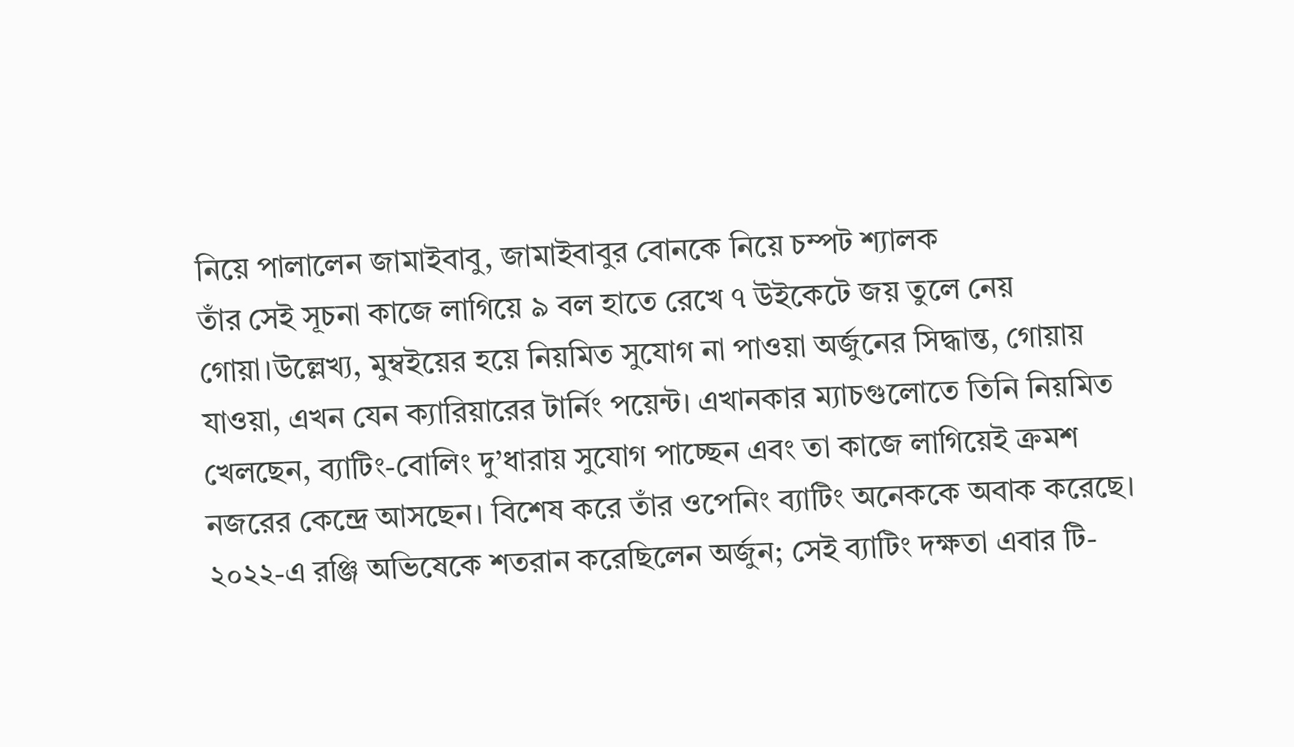নিয়ে পালালেন জামাইবাবু, জামাইবাবুর বোনকে নিয়ে চম্পট শ্যালক
তাঁর সেই সূচনা কাজে লাগিয়ে ৯ বল হাতে রেখে ৭ উইকেটে জয় তুলে নেয় গোয়া।উল্লেখ্য, মুম্বইয়ের হয়ে নিয়মিত সুযোগ না পাওয়া অর্জুনের সিদ্ধান্ত, গোয়ায় যাওয়া, এখন যেন ক্যারিয়ারের টার্নিং পয়েন্ট। এখানকার ম্যাচগুলোতে তিনি নিয়মিত খেলছেন, ব্যাটিং-বোলিং দু’ধারায় সুযোগ পাচ্ছেন এবং তা কাজে লাগিয়েই ক্রমশ নজরের কেন্দ্রে আসছেন। বিশেষ করে তাঁর ওপেনিং ব্যাটিং অনেককে অবাক করেছে। ২০২২-এ রঞ্জি অভিষেকে শতরান করেছিলেন অর্জুন; সেই ব্যাটিং দক্ষতা এবার টি-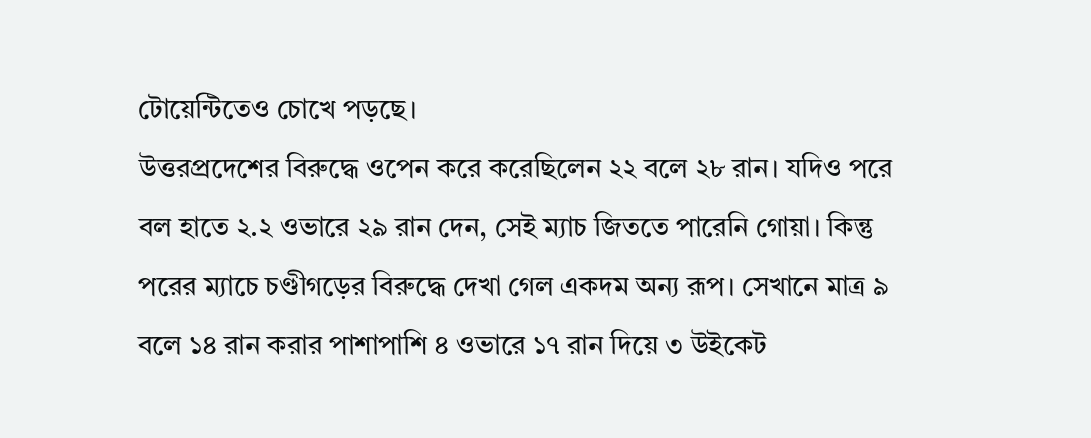টোয়েন্টিতেও চোখে পড়ছে।
উত্তরপ্রদেশের বিরুদ্ধে ওপেন করে করেছিলেন ২২ বলে ২৮ রান। যদিও পরে বল হাতে ২.২ ওভারে ২৯ রান দেন, সেই ম্যাচ জিততে পারেনি গোয়া। কিন্তু পরের ম্যাচে চণ্ডীগড়ের বিরুদ্ধে দেখা গেল একদম অন্য রূপ। সেখানে মাত্র ৯ বলে ১৪ রান করার পাশাপাশি ৪ ওভারে ১৭ রান দিয়ে ৩ উইকেট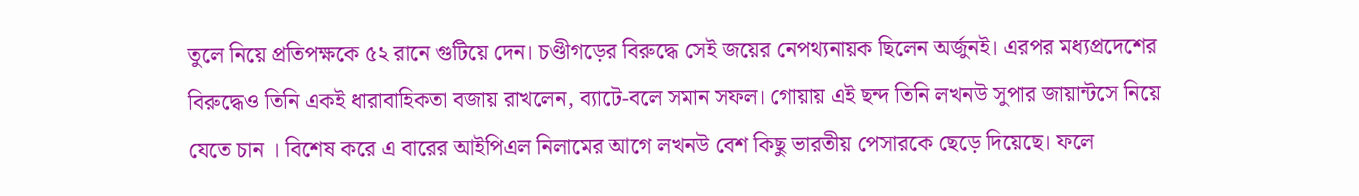তুলে নিয়ে প্রতিপক্ষকে ৫২ রানে গুটিয়ে দেন। চণ্ডীগড়ের বিরুদ্ধে সেই জয়ের নেপথ্যনায়ক ছিলেন অর্জুনই। এরপর মধ্যপ্রদেশের বিরুদ্ধেও তিনি একই ধারাবাহিকতা বজায় রাখলেন, ব্যাটে-বলে সমান সফল। গোয়ায় এই ছন্দ তিনি লখনউ সুপার জায়ান্টসে নিয়ে যেতে চান । বিশেষ করে এ বারের আইপিএল নিলামের আগে লখনউ বেশ কিছু ভারতীয় পেসারকে ছেড়ে দিয়েছে। ফলে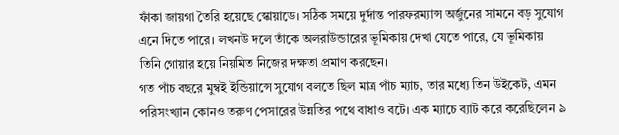ফাঁকা জায়গা তৈরি হয়েছে স্কোয়াডে। সঠিক সময়ে দুর্দান্ত পারফরম্যান্স অর্জুনের সামনে বড় সুযোগ এনে দিতে পারে। লখনউ দলে তাঁকে অলরাউন্ডারের ভূমিকায় দেখা যেতে পারে, যে ভূমিকায় তিনি গোয়ার হয়ে নিয়মিত নিজের দক্ষতা প্রমাণ করছেন।
গত পাঁচ বছরে মুম্বই ইন্ডিয়ান্সে সুযোগ বলতে ছিল মাত্র পাঁচ ম্যাচ, তার মধ্যে তিন উইকেট, এমন পরিসংখ্যান কোনও তরুণ পেসারের উন্নতির পথে বাধাও বটে। এক ম্যাচে ব্যাট করে করেছিলেন ৯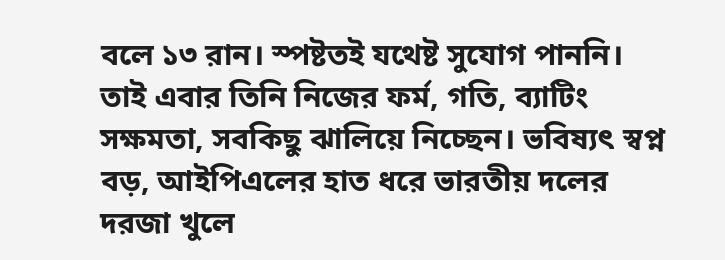বলে ১৩ রান। স্পষ্টতই যথেষ্ট সুযোগ পাননি। তাই এবার তিনি নিজের ফর্ম, গতি, ব্যাটিং সক্ষমতা, সবকিছু ঝালিয়ে নিচ্ছেন। ভবিষ্যৎ স্বপ্ন বড়, আইপিএলের হাত ধরে ভারতীয় দলের দরজা খুলে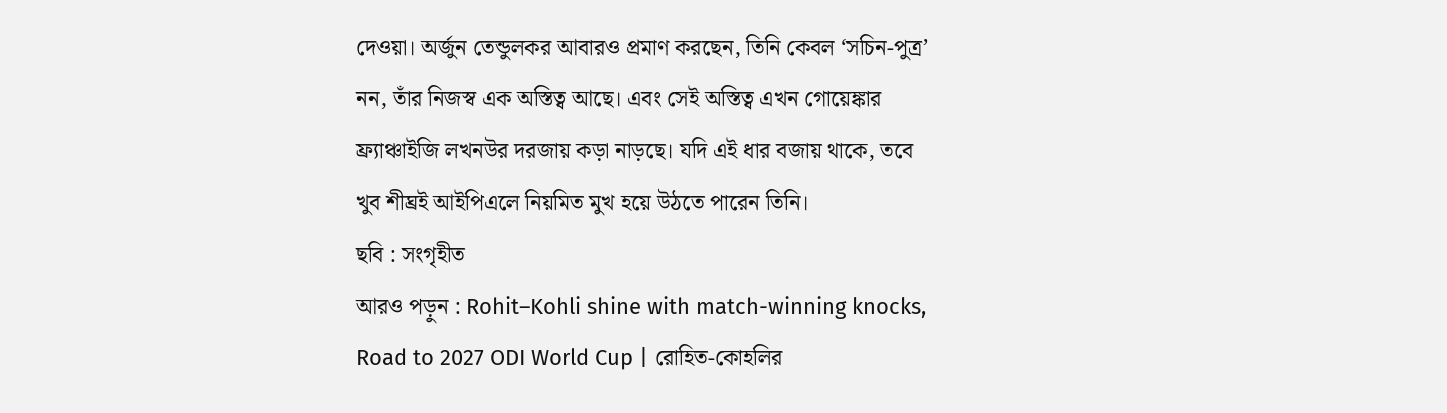দেওয়া। অর্জুন তেন্ডুলকর আবারও প্রমাণ করছেন, তিনি কেবল ‘সচিন-পুত্র’ নন, তাঁর নিজস্ব এক অস্তিত্ব আছে। এবং সেই অস্তিত্ব এখন গোয়েঙ্কার ফ্র্যাঞ্চাইজি লখনউর দরজায় কড়া নাড়ছে। যদি এই ধার বজায় থাকে, তবে খুব শীঘ্রই আইপিএলে নিয়মিত মুখ হয়ে উঠতে পারেন তিনি।
ছবি : সংগৃহীত
আরও পড়ুন : Rohit–Kohli shine with match-winning knocks, Road to 2027 ODI World Cup | রোহিত-কোহলির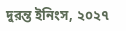দুরন্ত ইনিংস, ২০২৭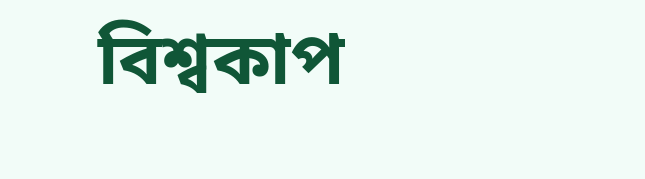বিশ্বকাপ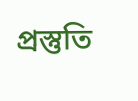প্রস্তুতি